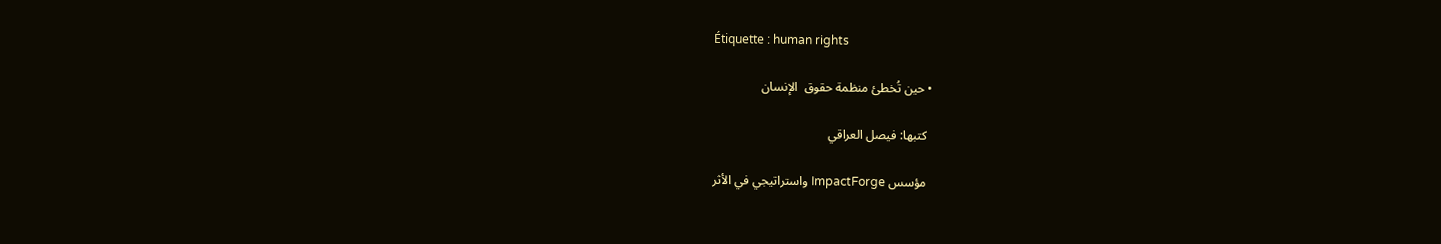Étiquette : human rights

  • حين تُخطئ منظمة حقوق  الإنسان

    كتبها: فيصل العراقي

    مؤسس ImpactForge واستراتيجي في الأثر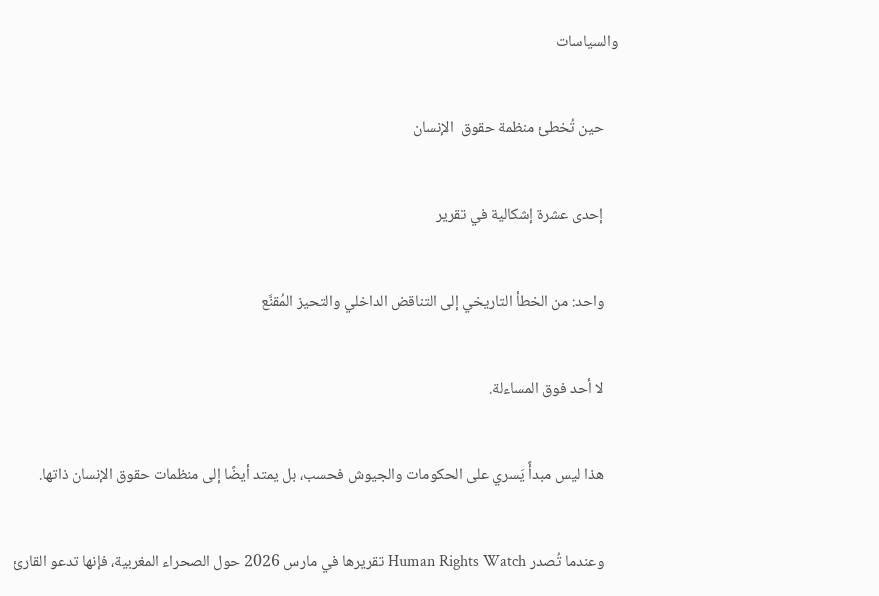والسياسات

    حين تُخطئ منظمة حقوق  الإنسان

    إحدى عشرة إشكالية في تقرير

    واحد: من الخطأ التاريخي إلى التناقض الداخلي والتحيز المُقنَّع

    لا أحد فوق المساءلة.

    هذا ليس مبدأً يَسري على الحكومات والجيوش فحسب، بل يمتد أيضًا إلى منظمات حقوق الإنسان ذاتها.

    وعندما تُصدر Human Rights Watch تقريرها في مارس 2026 حول الصحراء المغربية، فإنها تدعو القارئ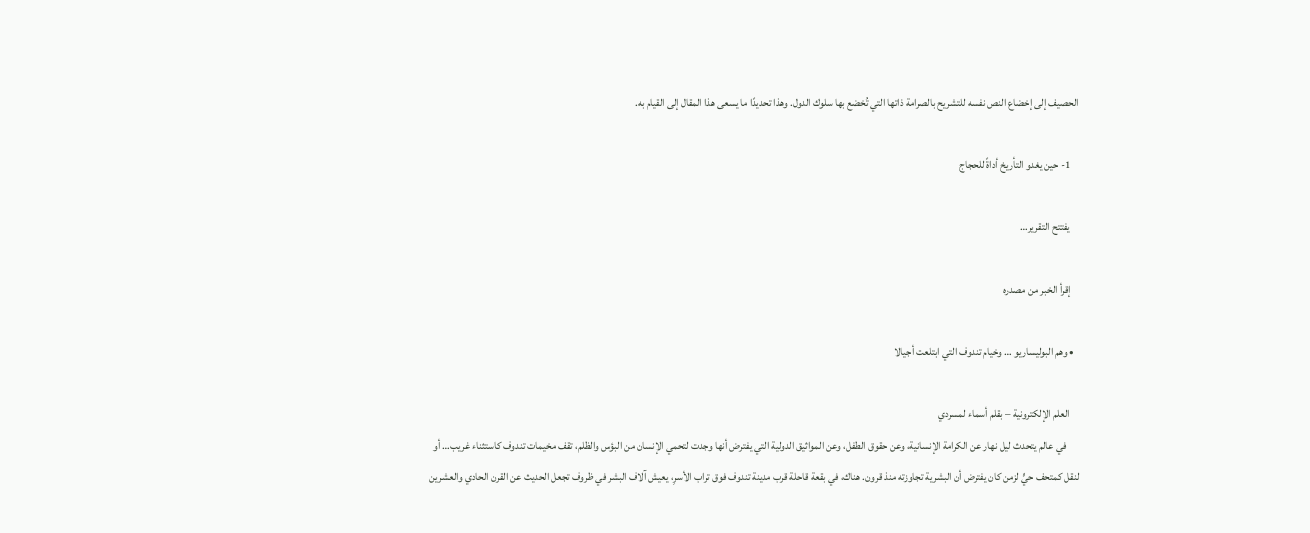الحصيف إلى إخضاع النص نفسه للتشريح بالصرامة ذاتها التي تُخضع بها سلوك الدول. وهذا تحديدًا ما يسعى هذا المقال إلى القيام به.

    1- حين يغدو التأريخ أداةً للحجاج

    يفتتح التقرير…

    إقرأ الخبر من مصدره

  • وهم البوليساريو … وخيام تندوف التي ابتلعت أجيالا

    العلم الإلكترونية – بقلم أسماء لمسردي
      في عالم يتحدث ليل نهار عن الكرامة الإنسانية، وعن حقوق الطفل، وعن المواثيق الدولية التي يفترض أنها وجدت لتحمي الإنسان من البؤس والظلم، تقف مخيمات تندوف كاستثناء غريب… أو لنقل كمتحف حيٍّ لزمن كان يفترض أن البشرية تجاوزته منذ قرون. هناك، في بقعة قاحلة قرب مدينة تندوف فوق تراب الأسرِ، يعيش آلاف البشر في ظروف تجعل الحديث عن القرن الحادي والعشرين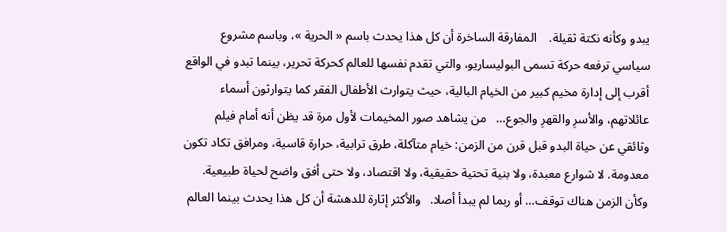يبدو وكأنه نكتة ثقيلة.    المفارقة الساخرة أن كل هذا يحدث باسم « الحرية »، وباسم مشروع سياسي ترفعه حركة تسمى البوليساريو، والتي تقدم نفسها للعالم كحركة تحرير، بينما تبدو في الواقع أقرب إلى إدارة مخيم كبير من الخيام البالية، حيث يتوارث الأطفال الفقر كما يتوارثون أسماء عائلاتهم، والأسرِ والقهرِ والجوع…   من يشاهد صور المخيمات لأول مرة قد يظن أنه أمام فيلم وثائقي عن حياة البدو قبل قرن من الزمن: خيام متآكلة، طرق ترابية، حرارة قاسية، ومرافق تكاد تكون معدومة. لا شوارع معبدة، ولا بنية تحتية حقيقية، ولا اقتصاد، ولا حتى أفق واضح لحياة طبيعية. وكأن الزمن هناك توقف… أو ربما لم يبدأ أصلا.   والأكثر إثارة للدهشة أن كل هذا يحدث بينما العالم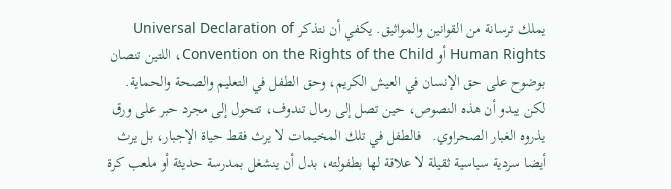يملك ترسانة من القوانين والمواثيق. يكفي أن نتذكر Universal Declaration of Human Rights أو Convention on the Rights of the Child، اللتين تنصان بوضوح على حق الإنسان في العيش الكريم، وحق الطفل في التعليم والصحة والحماية. لكن يبدو أن هذه النصوص، حين تصل إلى رمال تندوف، تتحول إلى مجرد حبر على ورق يذروه الغبار الصحراوي.   فالطفل في تلك المخيمات لا يرث فقط حياة الإجبار، بل يرث أيضا سردية سياسية ثقيلة لا علاقة لها بطفولته، بدل أن ينشغل بمدرسة حديثة أو ملعب كرة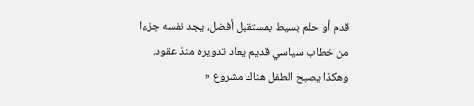قدم أو حلم بسيط بمستقبل أفضل، يجد نفسه جزءا من خطاب سياسي قديم يعاد تدويره منذ عقود. وهكذا يصبح الطفل هناك مشروع «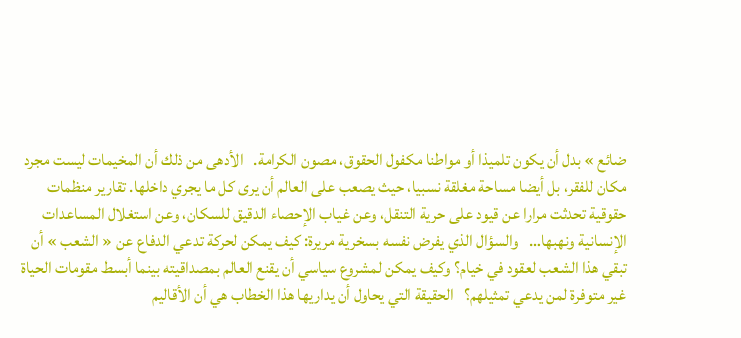ضائع » بدل أن يكون تلميذا أو مواطنا مكفول الحقوق، مصون الكرامة.   الأدهى من ذلك أن المخيمات ليست مجرد مكان للفقر، بل أيضا مساحة مغلقة نسبيا، حيث يصعب على العالم أن يرى كل ما يجري داخلها. تقارير منظمات حقوقية تحدثت مرارا عن قيود على حرية التنقل، وعن غياب الإحصاء الدقيق للسكان، وعن استغلال المساعدات الإنسانية ونهبها…   والسؤال الذي يفرض نفسه بسخرية مريرة: كيف يمكن لحركة تدعي الدفاع عن « الشعب » أن تبقي هذا الشعب لعقود في خيام؟ وكيف يمكن لمشروع سياسي أن يقنع العالم بمصداقيته بينما أبسط مقومات الحياة غير متوفرة لمن يدعي تمثيلهم؟   الحقيقة التي يحاول أن يداريها هذا الخطاب هي أن الأقاليم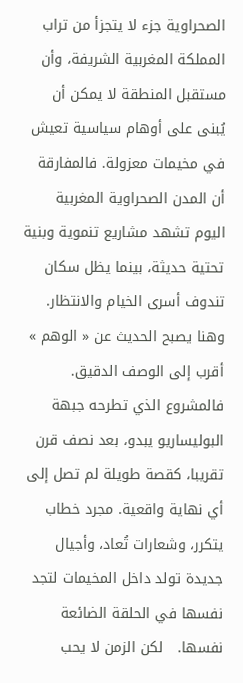الصحراوية جزء لا يتجزأ من تراب المملكة المغربية الشريفة، وأن مستقبل المنطقة لا يمكن أن يُبنى على أوهام سياسية تعيش في مخيمات معزولة. فالمفارقة أن المدن الصحراوية المغربية اليوم تشهد مشاريع تنموية وبنية تحتية حديثة، بينما يظل سكان تندوف أسرى الخيام والانتظار.   وهنا يصبح الحديث عن « الوهم » أقرب إلى الوصف الدقيق. فالمشروع الذي تطرحه جبهة البوليساريو يبدو، بعد نصف قرن تقريبا، كقصة طويلة لم تصل إلى أي نهاية واقعية. مجرد خطاب يتكرر، وشعارات تُعاد، وأجيال جديدة تولد داخل المخيمات لتجد نفسها في الحلقة الضائعة نفسها.   لكن الزمن لا يحب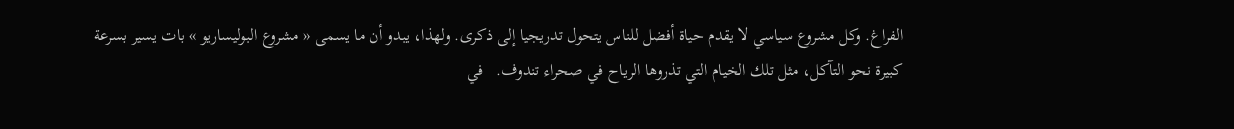الفراغ. وكل مشروع سياسي لا يقدم حياة أفضل للناس يتحول تدريجيا إلى ذكرى. ولهذا، يبدو أن ما يسمى « مشروع البوليساريو » بات يسير بسرعة كبيرة نحو التآكل، مثل تلك الخيام التي تذروها الرياح في صحراء تندوف.   في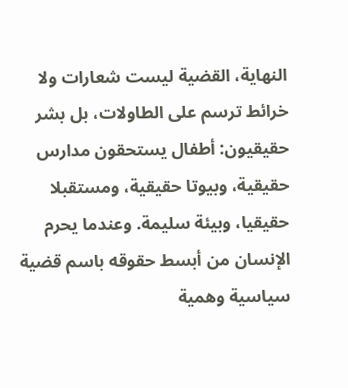النهاية، القضية ليست شعارات ولا خرائط ترسم على الطاولات، بل بشر حقيقيون: أطفال يستحقون مدارس حقيقية، وبيوتا حقيقية، ومستقبلا حقيقيا، وبيئة سليمة. وعندما يحرم الإنسان من أبسط حقوقه باسم قضية سياسية وهمية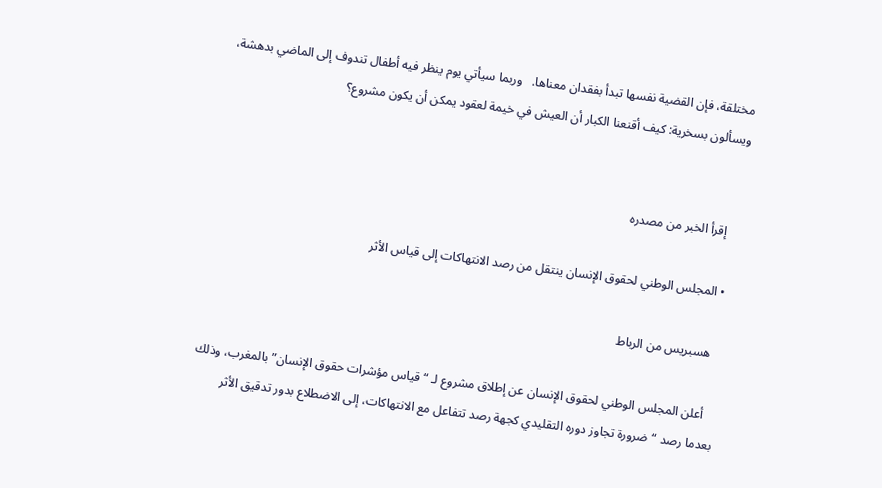مختلقة، فإن القضية نفسها تبدأ بفقدان معناها.   وربما سيأتي يوم ينظر فيه أطفال تندوف إلى الماضي بدهشة، ويسألون بسخرية: كيف أقنعنا الكبار أن العيش في خيمة لعقود يمكن أن يكون مشروع؟


    إقرأ الخبر من مصدره

  • المجلس الوطني لحقوق الإنسان ينتقل من رصد الانتهاكات إلى قياس الأثر

    هسبريس من الرباط

    أعلن المجلس الوطني لحقوق الإنسان عن إطلاق مشروع لـ “قياس مؤشرات حقوق الإنسان” بالمغرب، وذلك بعدما رصد “ضرورة تجاوز دوره التقليدي كجهة رصد تتفاعل مع الانتهاكات، إلى الاضطلاع بدور تدقيق الأثر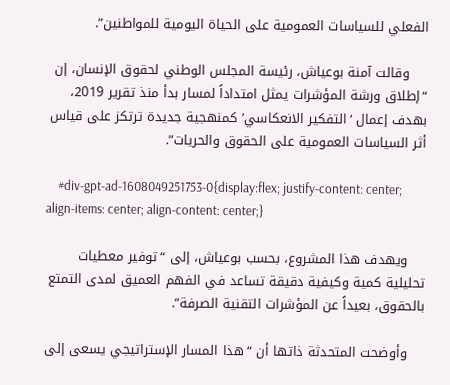الفعلي للسياسات العمومية على الحياة اليومية للمواطنين”.

    وقالت آمنة بوعياش، رئيسة المجلس الوطني لحقوق الإنسان، إن “إطلاق ورشة المؤشرات يمثل امتداداً لمسار بدأ منذ تقرير 2019، بهدف إعمال ‘التفكير الانعكاسي’ كمنهجية جديدة ترتكز على قياس أثر السياسات العمومية على الحقوق والحريات”.

    #div-gpt-ad-1608049251753-0{display:flex; justify-content: center; align-items: center; align-content: center;}

    ويهدف هذا المشروع، بحسب بوعياش، إلى “توفير معطيات تحليلية كمية وكيفية دقيقة تساعد في الفهم العميق لمدى التمتع بالحقوق، بعيداً عن المؤشرات التقنية الصرفة”.

    وأوضحت المتحدثة ذاتها أن “هذا المسار الإستراتيجي يسعى إلى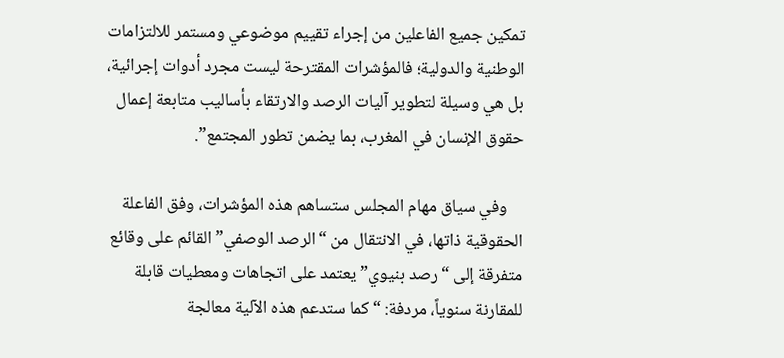تمكين جميع الفاعلين من إجراء تقييم موضوعي ومستمر للالتزامات الوطنية والدولية؛ فالمؤشرات المقترحة ليست مجرد أدوات إجرائية، بل هي وسيلة لتطوير آليات الرصد والارتقاء بأساليب متابعة إعمال حقوق الإنسان في المغرب، بما يضمن تطور المجتمع”.

    وفي سياق مهام المجلس ستساهم هذه المؤشرات، وفق الفاعلة الحقوقية ذاتها، في الانتقال من “الرصد الوصفي” القائم على وقائع متفرقة إلى “رصد بنيوي” يعتمد على اتجاهات ومعطيات قابلة للمقارنة سنوياً، مردفة: “كما ستدعم هذه الآلية معالجة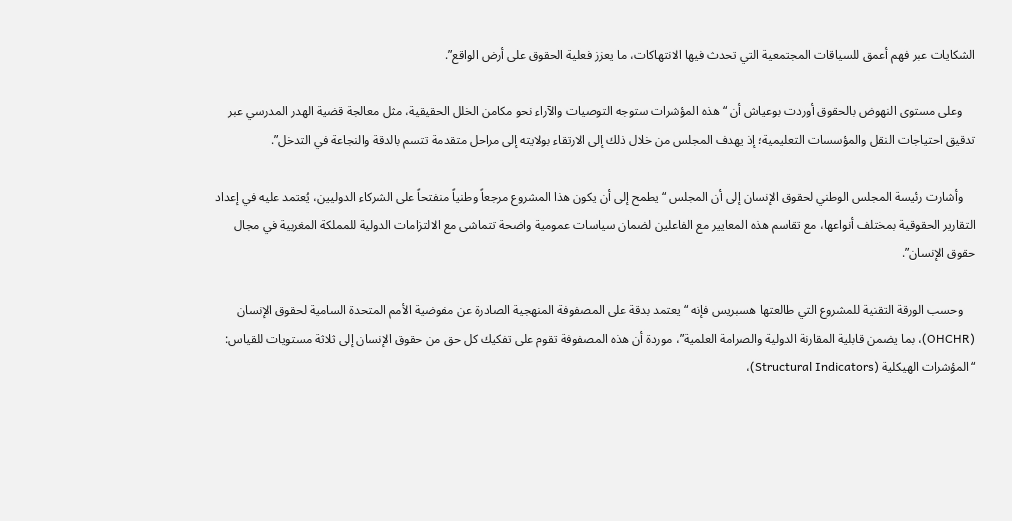الشكايات عبر فهم أعمق للسياقات المجتمعية التي تحدث فيها الانتهاكات، ما يعزز فعلية الحقوق على أرض الواقع”.

    وعلى مستوى النهوض بالحقوق أوردت بوعياش أن “هذه المؤشرات ستوجه التوصيات والآراء نحو مكامن الخلل الحقيقية، مثل معالجة قضية الهدر المدرسي عبر تدقيق احتياجات النقل والمؤسسات التعليمية؛ إذ يهدف المجلس من خلال ذلك إلى الارتقاء بولايته إلى مراحل متقدمة تتسم بالدقة والنجاعة في التدخل”.

    وأشارت رئيسة المجلس الوطني لحقوق الإنسان إلى أن المجلس “يطمح إلى أن يكون هذا المشروع مرجعاً وطنياً منفتحاً على الشركاء الدوليين، يُعتمد عليه في إعداد التقارير الحقوقية بمختلف أنواعها، مع تقاسم هذه المعايير مع الفاعلين لضمان سياسات عمومية واضحة تتماشى مع الالتزامات الدولية للمملكة المغربية في مجال حقوق الإنسان”.

    وحسب الورقة التقنية للمشروع التي طالعتها هسبريس فإنه “يعتمد بدقة على المصفوفة المنهجية الصادرة عن مفوضية الأمم المتحدة السامية لحقوق الإنسان (OHCHR)، بما يضمن قابلية المقارنة الدولية والصرامة العلمية”، موردة أن هذه المصفوفة تقوم على تفكيك كل حق من حقوق الإنسان إلى ثلاثة مستويات للقياس: “المؤشرات الهيكلية (Structural Indicators)،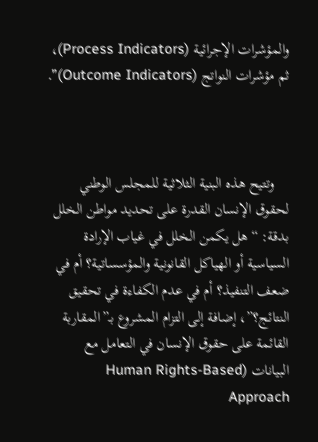والمؤشرات الإجرائية (Process Indicators)، ثم مؤشرات النواتج (Outcome Indicators)”.



    وتتيح هذه البنية الثلاثية للمجلس الوطني لحقوق الإنسان القدرة على تحديد مواطن الخلل بدقة: “هل يكمن الخلل في غياب الإرادة السياسية أو الهياكل القانونية والمؤسساتية؟ أم في ضعف التنفيذ؟ أم في عدم الكفاءة في تحقيق النتائج؟”، إضافة إلى التزام المشروع بـ”المقاربة القائمة على حقوق الإنسان في التعامل مع البيانات (Human Rights-Based Approach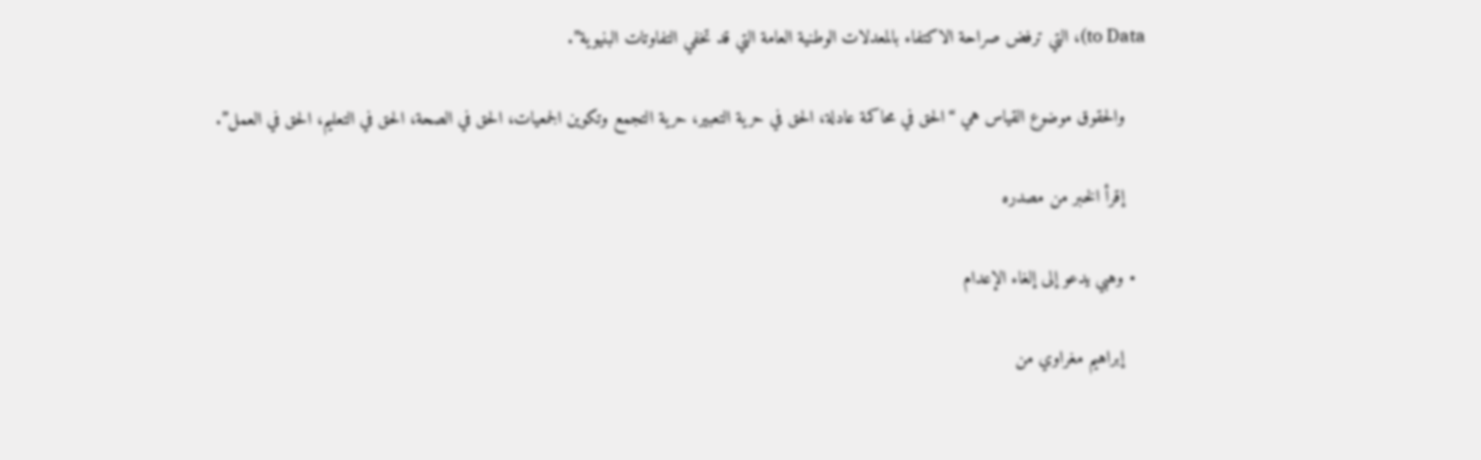to Data)، التي ترفض صراحة الاكتفاء بالمعدلات الوطنية العامة التي قد تخفي التفاوتات البنيوية”.

    والحقوق موضوع القياس هي “الحق في محاكمة عادلة، الحق في حرية التعبير، حرية التجمع وتكوين الجمعيات، الحق في الصحة، الحق في التعليم، الحق في العمل”.

    إقرأ الخبر من مصدره

  • وهبي يدعو إلى إلغاء الإعدام

    إبراهيم مغراوي من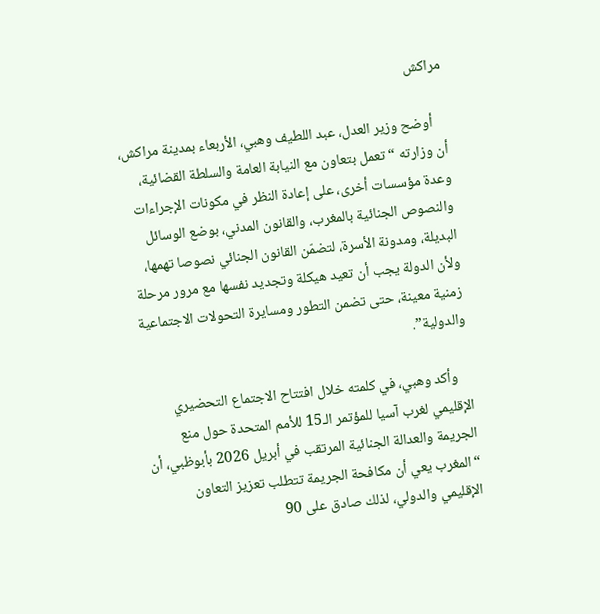مراكش

    أوضح وزير العدل، عبد اللطيف وهبي، الأربعاء بمدينة مراكش، أن وزارته “تعمل بتعاون مع النيابة العامة والسلطة القضائية، وعدة مؤسسات أخرى، على إعادة النظر في مكونات الإجراءات والنصوص الجنائية بالمغرب، والقانون المدني، بوضع الوسائل البديلة، ومدونة الأسرة، لتضمّن القانون الجنائي نصوصا تهمها، ولأن الدولة يجب أن تعيد هيكلة وتجديد نفسها مع مرور مرحلة زمنية معينة، حتى تضمن التطور ومسايرة التحولات الاجتماعية والدولية”.

    وأكد وهبي، في كلمته خلال افتتاح الاجتماع التحضيري الإقليمي لغرب آسيا للمؤتمر الـ15 للأمم المتحدة حول منع الجريمة والعدالة الجنائية المرتقب في أبريل 2026 بأبوظبي، أن “المغرب يعي أن مكافحة الجريمة تتطلب تعزيز التعاون الإقليمي والدولي، لذلك صادق على 90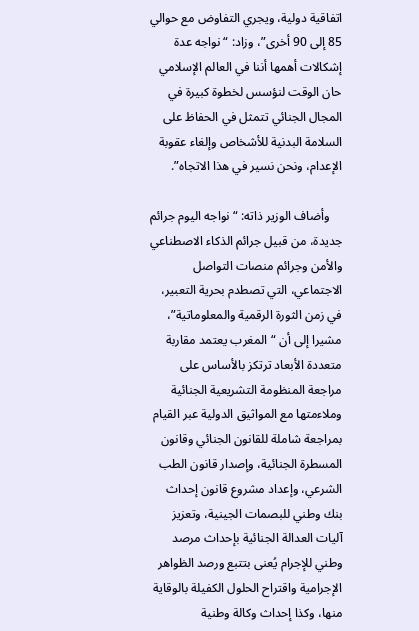اتفاقية دولية، ويجري التفاوض مع حوالي 85 إلى 90 أخرى”، وزاد: “نواجه عدة إشكالات أهمها أننا في العالم الإسلامي حان الوقت لنؤسس لخطوة كبيرة في المجال الجنائي تتمثل في الحفاظ على السلامة البدنية للأشخاص وإلغاء عقوبة الإعدام، ونحن نسير في هذا الاتجاه”.

    وأضاف الوزير ذاته: “نواجه اليوم جرائم جديدة، من قبيل جرائم الذكاء الاصطناعي والأمن وجرائم منصات التواصل الاجتماعي، التي تصطدم بحرية التعبير، في زمن الثورة الرقمية والمعلوماتية”، مشيرا إلى أن “المغرب يعتمد مقاربة متعددة الأبعاد ترتكز بالأساس على مراجعة المنظومة التشريعية الجنائية وملاءمتها مع المواثيق الدولية عبر القيام بمراجعة شاملة للقانون الجنائي وقانون المسطرة الجنائية، وإصدار قانون الطب الشرعي، وإعداد مشروع قانون إحداث بنك وطني للبصمات الجينية، وتعزيز آليات العدالة الجنائية بإحداث مرصد وطني للإجرام يُعنى بتتبع ورصد الظواهر الإجرامية واقتراح الحلول الكفيلة بالوقاية منها، وكذا إحداث وكالة وطنية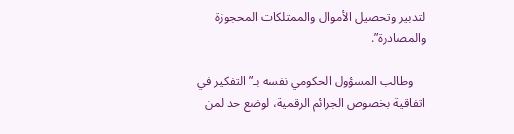لتدبير وتحصيل الأموال والممتلكات المحجوزة والمصادرة”.

    وطالب المسؤول الحكومي نفسه بـ”التفكير في اتفاقية بخصوص الجرائم الرقمية، لوضع حد لمن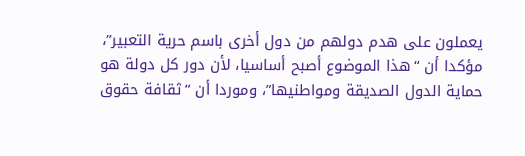يعملون على هدم دولهم من دول أخرى باسم حرية التعبير”، مؤكدا أن “هذا الموضوع أصبح أساسيا، لأن دور كل دولة هو حماية الدول الصديقة ومواطنيها”، وموردا أن “ثقافة حقوق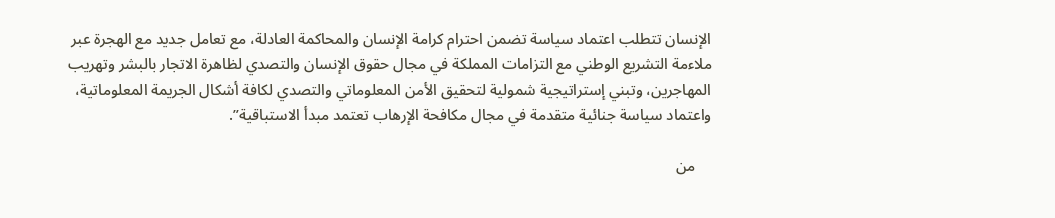الإنسان تتطلب اعتماد سياسة تضمن احترام كرامة الإنسان والمحاكمة العادلة، مع تعامل جديد مع الهجرة عبر ملاءمة التشريع الوطني مع التزامات المملكة في مجال حقوق الإنسان والتصدي لظاهرة الاتجار بالبشر وتهريب المهاجرين، وتبني إستراتيجية شمولية لتحقيق الأمن المعلوماتي والتصدي لكافة أشكال الجريمة المعلوماتية، واعتماد سياسة جنائية متقدمة في مجال مكافحة الإرهاب تعتمد مبدأ الاستباقية”.

    من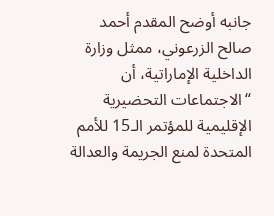جانبه أوضح المقدم أحمد صالح الزرعوني، ممثل وزارة الداخلية الإماراتية، أن “الاجتماعات التحضيرية الإقليمية للمؤتمر الـ15 للأمم المتحدة لمنع الجريمة والعدالة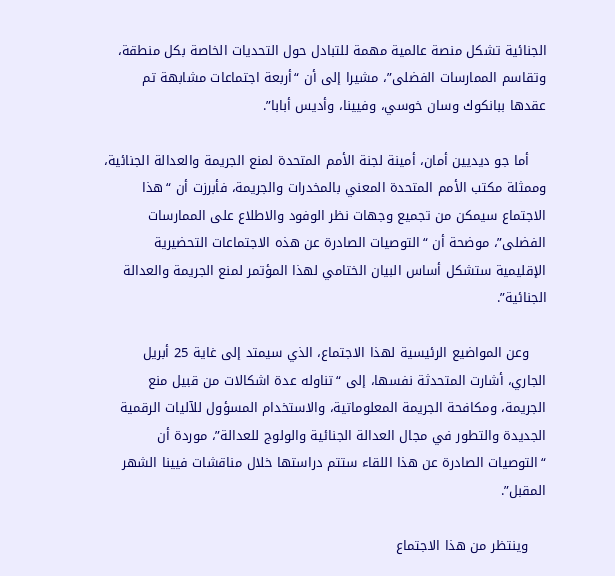الجنائية تشكل منصة عالمية مهمة للتبادل حول التحديات الخاصة بكل منطقة، وتقاسم الممارسات الفضلى”، مشيرا إلى أن “أربعة اجتماعات مشابهة تم عقدها ببانكوك وسان خوسي، وفيينا، وأديس أبابا”.

    أما جو ديديين أمان، أمينة لجنة الأمم المتحدة لمنع الجريمة والعدالة الجنائية، وممثلة مكتب الأمم المتحدة المعني بالمخدرات والجريمة، فأبرزت أن “هذا الاجتماع سيمكن من تجميع وجهات نظر الوفود والاطلاع على الممارسات الفضلى”، موضحة أن “التوصيات الصادرة عن هذه الاجتماعات التحضيرية الإقليمية ستشكل أساس البيان الختامي لهذا المؤتمر لمنع الجريمة والعدالة الجنائية”.

    وعن المواضيع الرئيسية لهذا الاجتماع، الذي سيمتد إلى غاية 25 أبريل الجاري، أشارت المتحدثة نفسها، إلى “تناوله عدة اشكالات من قبيل منع الجريمة، ومكافحة الجريمة المعلوماتية، والاستخدام المسؤول للآليات الرقمية الجديدة والتطور في مجال العدالة الجنائية والولوج للعدالة”، موردة أن “التوصيات الصادرة عن هذا اللقاء ستتم دراستها خلال مناقشات فيينا الشهر المقبل”.

    وينتظر من هذا الاجتماع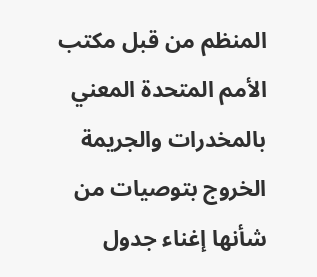المنظم من قبل مكتب الأمم المتحدة المعني بالمخدرات والجريمة الخروج بتوصيات من شأنها إغناء جدول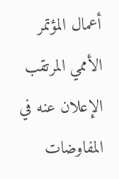أعمال المؤتمر الأممي المرتقب الإعلان عنه في المفاوضات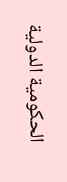الحكومية الدولية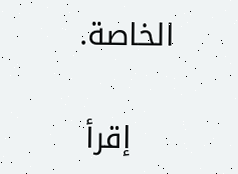الخاصة.

    إقرأ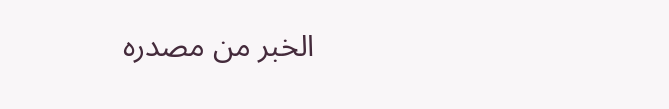الخبر من مصدره